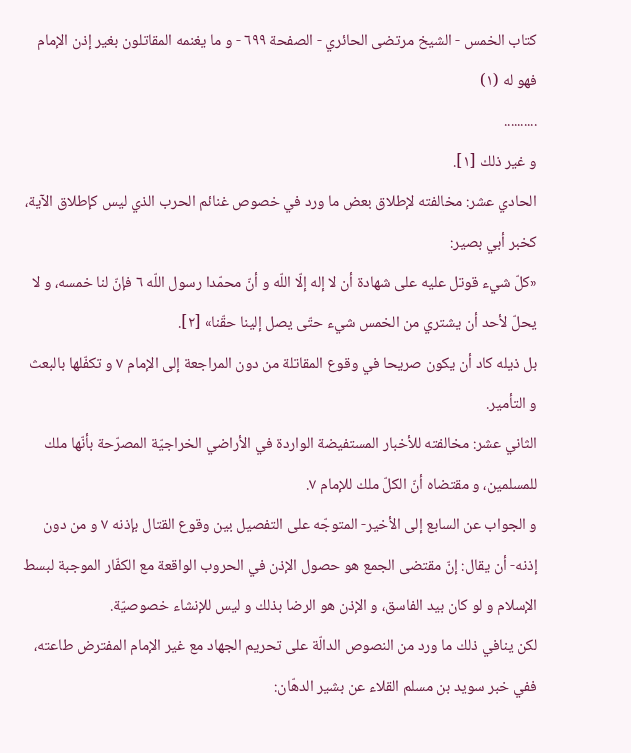كتاب الخمس - الشيخ مرتضى الحائري - الصفحة ٦٩٩ - و ما يغنمه المقاتلون بغير إذن الإمام فهو له (١)
..........
و غير ذلك [١].
الحادي عشر: مخالفته لإطلاق بعض ما ورد في خصوص غنائم الحرب الذي ليس كإطلاق الآية، كخبر أبي بصير:
«كلّ شيء قوتل عليه على شهادة أن لا إله إلّا اللّه و أنّ محمّدا رسول اللّه ٦ فإنّ لنا خمسه، و لا يحلّ لأحد أن يشتري من الخمس شيء حتّى يصل إلينا حقّنا» [٢].
بل ذيله كاد أن يكون صريحا في وقوع المقاتلة من دون المراجعة إلى الإمام ٧ و تكفّلها بالبعث و التأمير.
الثاني عشر: مخالفته للأخبار المستفيضة الواردة في الأراضي الخراجيّة المصرّحة بأنّها ملك للمسلمين، و مقتضاه أنّ الكلّ ملك للإمام ٧.
و الجواب عن السابع إلى الأخير- المتوجّه على التفصيل بين وقوع القتال بإذنه ٧ و من دون إذنه- أن يقال: إنّ مقتضى الجمع هو حصول الإذن في الحروب الواقعة مع الكفّار الموجبة لبسط الإسلام و لو كان بيد الفاسق، و الإذن هو الرضا بذلك و ليس للإنشاء خصوصيّة.
لكن ينافي ذلك ما ورد من النصوص الدالّة على تحريم الجهاد مع غير الإمام المفترض طاعته، ففي خبر سويد بن مسلم القلاء عن بشير الدهّان: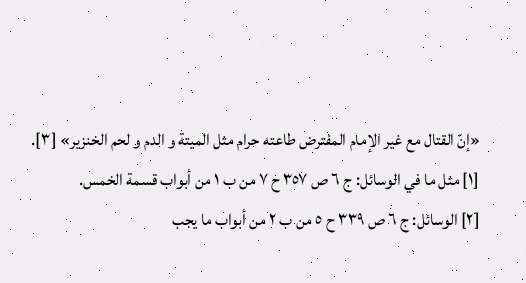«إنّ القتال مع غير الإمام المفترض طاعته حرام مثل الميتة و الدم و لحم الخنزير» [٣].
[١] مثل ما في الوسائل: ج ٦ ص ٣٥٧ ح ٧ من ب ١ من أبواب قسمة الخمس.
[٢] الوسائل: ج ٦ ص ٣٣٩ ح ٥ من ب ٢ من أبواب ما يجب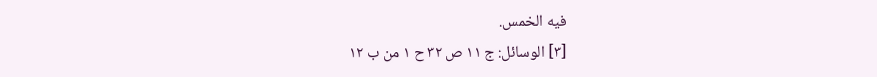فيه الخمس.
[٣] الوسائل: ج ١١ ص ٣٢ ح ١ من ب ١٢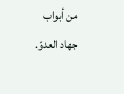من أبواب جهاد العدوّ.